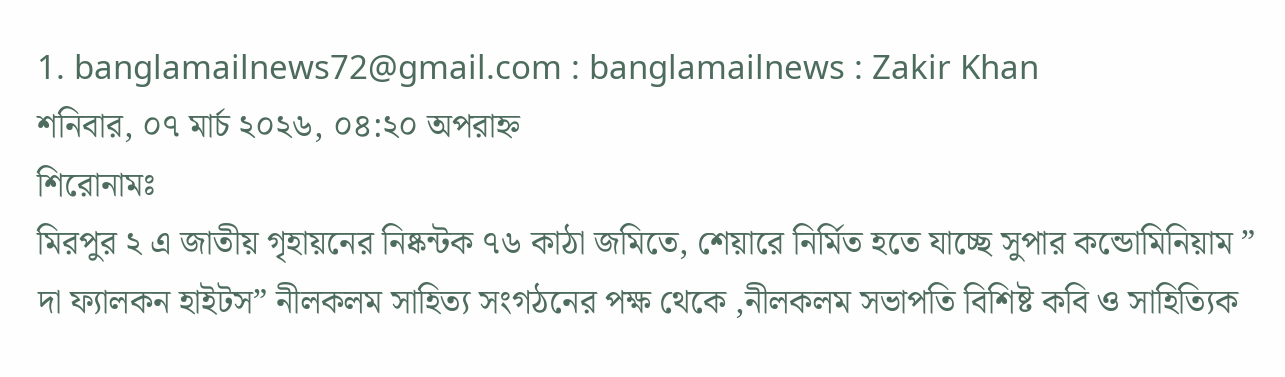1. banglamailnews72@gmail.com : banglamailnews : Zakir Khan
শনিবার, ০৭ মার্চ ২০২৬, ০৪:২০ অপরাহ্ন
শিরোনামঃ
মিরপুর ২ এ জাতীয় গৃহায়নের নিষ্কন্টক ৭৬ কাঠা জমিতে, শেয়ারে নির্মিত হতে যাচ্ছে সুপার কন্ডোমিনিয়াম ” দা ফ্যালকন হাইটস” নীলকলম সাহিত্য সংগঠনের পক্ষ থেকে ,নীলকলম সভাপতি বিশিষ্ট কবি ও সাহিত্যিক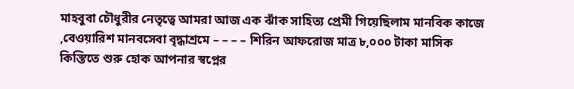মাহবুবা চৌধুরীর নেতৃত্বে আমরা আজ এক ঝাঁক সাহিত্য প্রেমী গিয়েছিলাম মানবিক কাজে ,বেওয়ারিশ মানবসেবা বৃদ্ধাশ্রমে – – – – শিরিন আফরোজ মাত্র ৮,০০০ টাকা মাসিক কিস্তিতে শুরু হোক আপনার স্বপ্নের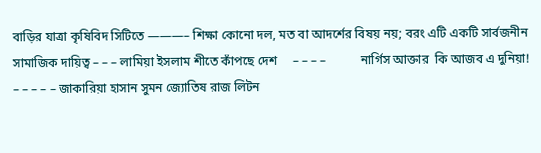বাড়ির যাত্রা কৃষিবিদ সিটিতে ———– শিক্ষা কোনো দল, মত বা আদর্শের বিষয় নয়; বরং এটি একটি সার্বজনীন সামাজিক দায়িত্ব – – – লামিয়া ইসলাম শীতে কাঁপছে দেশ     – – – –           নার্গিস আক্তার  কি আজব এ দুনিয়া! – – – – – জাকারিয়া হাসান সুমন জ্যোতিষ রাজ লিটন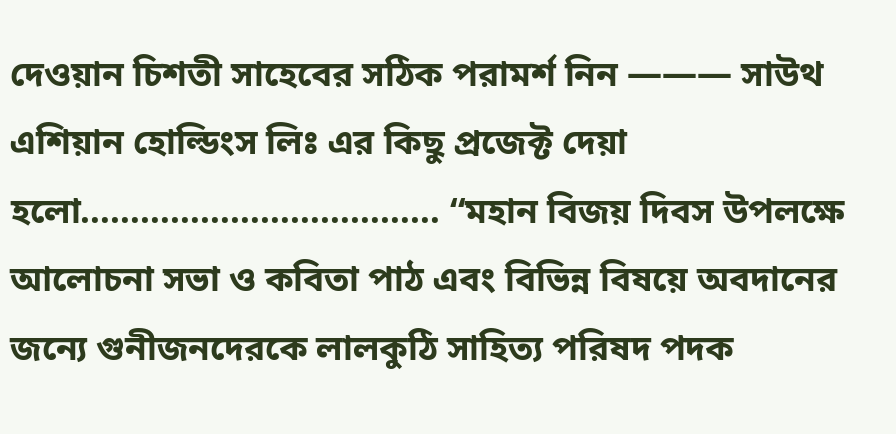দেওয়ান চিশতী সাহেবের সঠিক পরামর্শ নিন ——— সাউথ এশিয়ান হোল্ডিংস লিঃ এর কিছু প্রজেক্ট দেয়া হলো……………………………… “মহান বিজয় দিবস উপলক্ষে আলোচনা সভা ও কবিতা পাঠ এবং বিভিন্ন বিষয়ে অবদানের জন্যে গুনীজনদেরকে লালকুঠি সাহিত্য পরিষদ পদক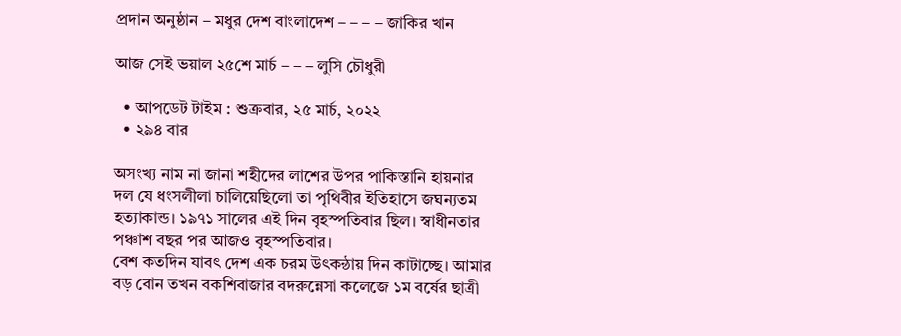প্রদান অনুষ্ঠান – মধুর দেশ বাংলাদেশ – – – – জাকির খান

আজ সেই ভয়াল ২৫শে মার্চ – – – লুসি চৌধুরী

  • আপডেট টাইম : শুক্রবার, ২৫ মার্চ, ২০২২
  • ২৯৪ বার

অসংখ্য নাম না জানা শহীদের লাশের উপর পাকিস্তানি হায়নার দল যে ধংসলীলা চালিয়েছিলো তা পৃথিবীর ইতিহাসে জঘন্যতম হত্যাকান্ড। ১৯৭১ সালের এই দিন বৃহস্পতিবার ছিল। স্বাধীনতার পঞ্চাশ বছর পর আজও বৃহস্পতিবার।
বেশ কতদিন যাবৎ দেশ এক চরম উৎকন্ঠায় দিন কাটাচ্ছে। আমার বড় বোন তখন বকশিবাজার বদরুন্নেসা কলেজে ১ম বর্ষের ছাত্রী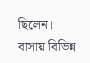ছিলেন।
বাসায় বিভিন্ন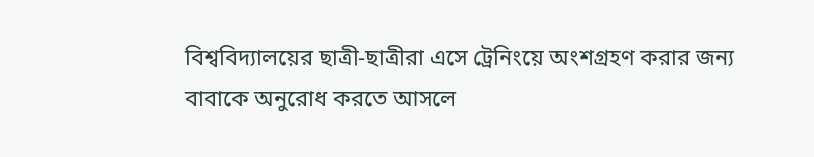বিশ্ববিদ্যালয়ের ছাত্রী-ছাত্রীরা এসে ট্রেনিংয়ে অংশগ্রহণ করার জন্য বাবাকে অনুরোধ করতে আসলে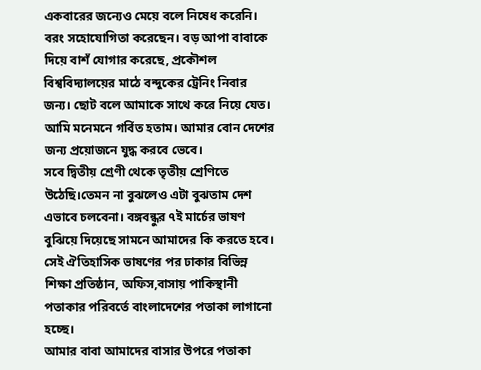একবারের জন্যেও মেয়ে বলে নিষেধ করেনি। বরং সহোযোগিতা করেছেন। বড় আপা বাবাকে দিয়ে বাশঁ যোগার করেছে, প্রকৌশল বিশ্ববিদ্যালয়ের মাঠে বন্দুকের ট্রেনিং নিবার জন্য। ছোট বলে আমাকে সাথে করে নিয়ে যেত। আমি মনেমনে গর্বিত হতাম। আমার বোন দেশের জন্য প্রয়োজনে যুদ্ধ করবে ভেবে।
সবে দ্বিতীয় শ্রেণী থেকে তৃতীয় শ্রেণিতে উঠেছি।তেমন না বুঝলেও এটা বুঝতাম দেশ এভাবে চলবেনা। বঙ্গবন্ধুর ৭ই মার্চের ভাষণ বুঝিয়ে দিয়েছে সামনে আমাদের কি করতে হবে। সেই ঐতিহাসিক ভাষণের পর ঢাকার বিভিন্ন শিক্ষা প্রতিষ্ঠান, অফিস,বাসায় পাকিস্থানী পতাকার পরিবর্তে বাংলাদেশের পতাকা লাগানো হচ্ছে।
আমার বাবা আমাদের বাসার উপরে পতাকা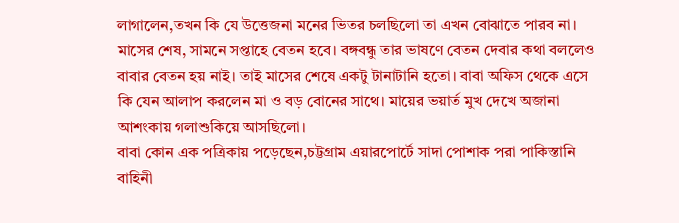লাগালেন,তখন কি যে উত্তেজনা মনের ভিতর চলছিলো তা এখন বোঝাতে পারব না।
মাসের শেষ, সামনে সপ্তাহে বেতন হবে। বঙ্গবন্ধু তার ভাষণে বেতন দেবার কথা বললেও বাবার বেতন হয় নাই। তাই মাসের শেষে একটু টানাটানি হতো। বাবা অফিস থেকে এসে কি যেন আলাপ করলেন মা ও বড় বোনের সাথে। মায়ের ভয়ার্ত মুখ দেখে অজানা আশংকায় গলাশুকিয়ে আসছিলো।
বাবা কোন এক পত্রিকায় পড়েছেন,চট্টগ্রাম এয়ারপোর্টে সাদা পোশাক পরা পাকিস্তানি বাহিনী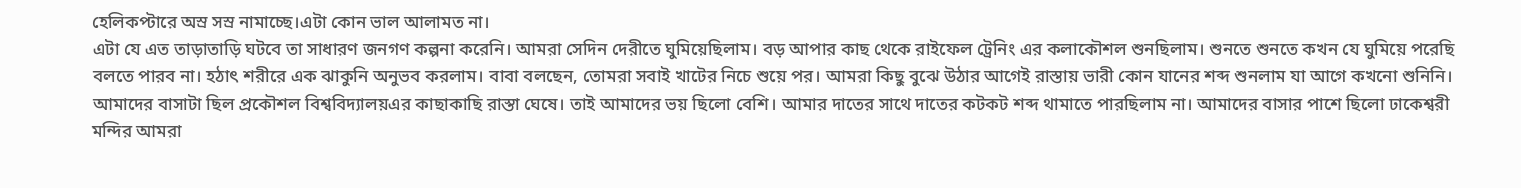হেলিকপ্টারে অস্র সস্র নামাচ্ছে।এটা কোন ভাল আলামত না।
এটা যে এত তাড়াতাড়ি ঘটবে তা সাধারণ জনগণ কল্পনা করেনি। আমরা সেদিন দেরীতে ঘুমিয়েছিলাম। বড় আপার কাছ থেকে রাইফেল ট্রেনিং এর কলাকৌশল শুনছিলাম। শুনতে শুনতে কখন যে ঘুমিয়ে পরেছি বলতে পারব না। হঠাৎ শরীরে এক ঝাকুনি অনুভব করলাম। বাবা বলছেন, তোমরা সবাই খাটের নিচে শুয়ে পর। আমরা কিছু বুঝে উঠার আগেই রাস্তায় ভারী কোন যানের শব্দ শুনলাম যা আগে কখনো শুনিনি।
আমাদের বাসাটা ছিল প্রকৌশল বিশ্ববিদ্যালয়এর কাছাকাছি রাস্তা ঘেষে। তাই আমাদের ভয় ছিলো বেশি। আমার দাতের সাথে দাতের কটকট শব্দ থামাতে পারছিলাম না। আমাদের বাসার পাশে ছিলো ঢাকেশ্বরী মন্দির আমরা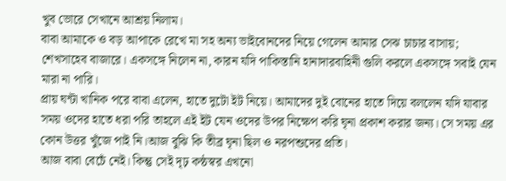খুব ভোরে সেখানে আশ্রয় নিলাম।
বাবা আমাকে ও বড় আপাকে রেখে মা সহ অন্য ভাইবোনদের নিয়ে গেলেন আমার সেঝ চাচার বাসায়; শেখসাহেব বাজারে। একসঙ্গে নিলেন না, কারন যদি পাকিস্তানি হানাদারবাহিনী গুলি করলে একসঙ্গে সবাই যেন মারা না পারি।
প্রায় ঘন্টা খানিক পরে বাবা এলেন, হাতে দুটো ইট নিয়ে। আমাদের দুই বোনের হাতে দিয়ে বললেন যদি যাবার সময় ওদের হাতে ধরা পরি তাহলে এই ইট যেন ওদের উপর নিক্ষেপ করি ঘৃনা প্রকাশ করার জন্য। সে সময় এর কোন উত্তর খুঁজে পাই নি।আজ বুঝি কি তীব্র ঘৃনা ছিল ও নরপশুদের প্রতি।
আজ বাবা বেচেঁ নেই। কিন্তু সেই দৃঢ় কন্ঠস্বর এখনো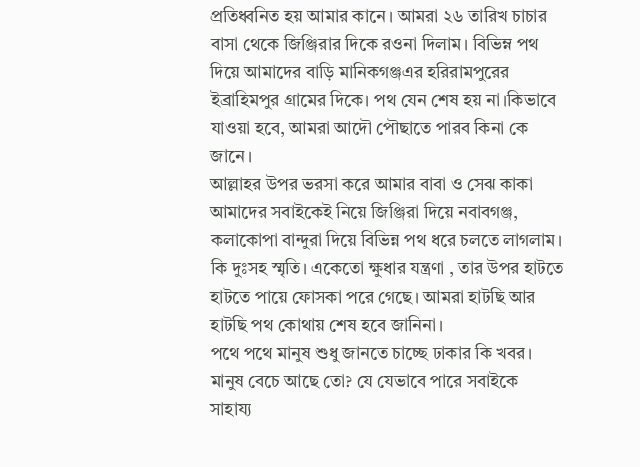প্রতিধ্বনিত হয় আমার কানে। আমরা ২৬ তারিখ চাচার বাসা থেকে জিঞ্জিরার দিকে রওনা দিলাম। বিভিম্ন পথ দিয়ে আমাদের বাড়ি মানিকগঞ্জএর হরিরামপুরের ইব্রাহিমপুর গ্রামের দিকে। পথ যেন শেষ হয় না।কিভাবে যাওয়া হবে, আমরা আদৌ পৌছাতে পারব কিনা কে জানে।
আল্লাহর উপর ভরসা করে আমার বাবা ও সেঝ কাকা আমাদের সবাইকেই নিয়ে জিঞ্জিরা দিয়ে নবাবগঞ্জ, কলাকোপা বান্দুরা দিয়ে বিভিন্ন পথ ধরে চলতে লাগলাম।
কি দুঃসহ স্মৃতি। একেতো ক্ষুধার যন্ত্রণা , তার উপর হাটতে হাটতে পায়ে ফোসকা পরে গেছে। আমরা হাটছি আর হাটছি পথ কোথায় শেষ হবে জানিনা।
পথে পথে মানুষ শুধু জানতে চাচ্ছে ঢাকার কি খবর। মানুষ বেচে আছে তো? যে যেভাবে পারে সবাইকে সাহায্য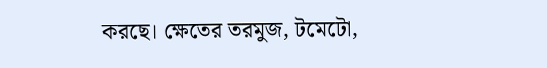করছে। ক্ষেতের তরমুজ, টমেটো,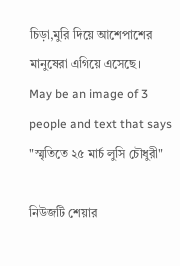চিড়া,মুরি দিয়ে আশেপাশের মানুষেরা এগিয়ে এসেছে।
May be an image of 3 people and text that says "স্মৃতিতে ২৫ মার্চ লুসি চৌধুরী"

নিউজটি শেয়ার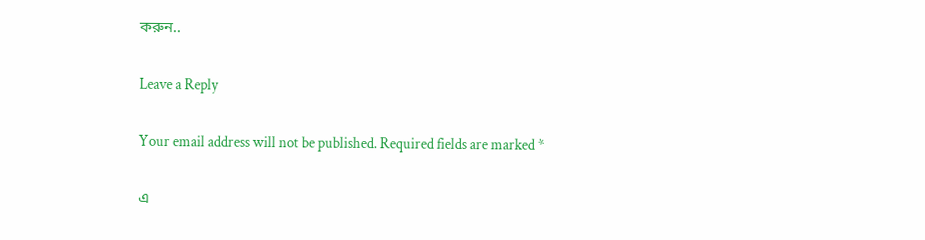করুন..

Leave a Reply

Your email address will not be published. Required fields are marked *

এ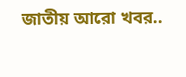জাতীয় আরো খবর..